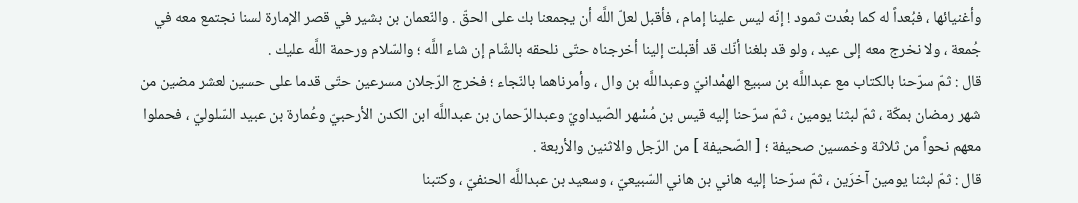وأغنيائها ، فبُعداً له كما بعُدت ثمود ! إنّه ليس علينا إمام ، فأقبل لعلّ اللَّه أن يجمعنا بك على الحقّ . والنّعمان بن بشير في قصر الإمارة لسنا نجتمع معه في جُمعة ، ولا نخرج معه إلى عيد ، ولو قد بلغنا أنّك قد أقبلت إلينا أخرجناه حتّى نلحقه بالشّام إن شاء اللَّه ؛ والسّلام ورحمة اللَّه عليك .
قال : ثمّ سرّحنا بالكتاب مع عبداللَّه بن سبيع الهمْدانيّ وعبداللَّه بن وال ، وأمرناهما بالنّجاء ؛ فخرج الرّجلان مسرعين حتّى قدما على حسين لعشر مضين من شهر رمضان بمكّة ، ثمّ لبثنا يومين ، ثمّ سرّحنا إليه قيس بن مُسْهر الصّيداويّ وعبدالرّحمان بن عبداللَّه ابن الكدن الأرحبيّ وعُمارة بن عبيد السّلوليّ ، فحملوا معهم نحواً من ثلاثة وخمسين صحيفة ؛ [ الصّحيفة ] من الرّجل والاثنين والأربعة .
قال : ثمّ لبثنا يومين آخرَين ، ثمّ سرّحنا إليه هاني بن هاني السّبيعيّ ، وسعيد بن عبداللَّه الحنفيّ ، وكتبنا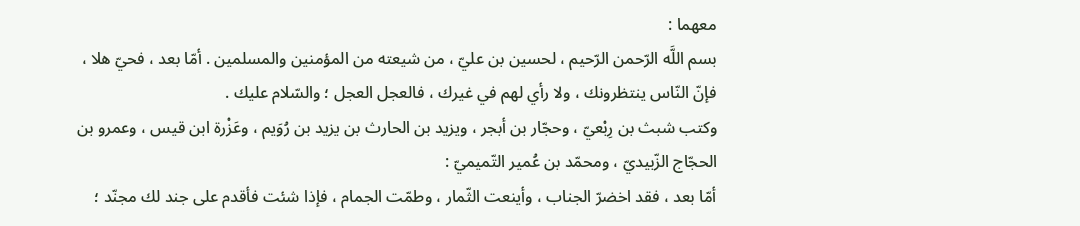معهما :
بسم اللَّه الرّحمن الرّحيم ، لحسين بن عليّ ، من شيعته من المؤمنين والمسلمين . أمّا بعد ، فحيّ هلا ، فإنّ النّاس ينتظرونك ، ولا رأي لهم في غيرك ، فالعجل العجل ؛ والسّلام عليك .
وكتب شبث بن رِبْعيّ ، وحجّار بن أبجر ، ويزيد بن الحارث بن يزيد بن رُوَيم ، وعَزْرة ابن قيس ، وعمرو بن الحجّاج الزّبيديّ ، ومحمّد بن عُمير التّميميّ :
أمّا بعد ، فقد اخضرّ الجناب ، وأينعت الثّمار ، وطمّت الجمام ، فإذا شئت فأقدم على جند لك مجنّد ؛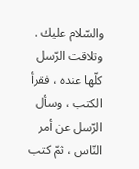والسّلام عليك .
وتلاقت الرّسل كلّها عنده ، فقرأ الكتب ، وسأل الرّسل عن أمر النّاس ، ثمّ كتب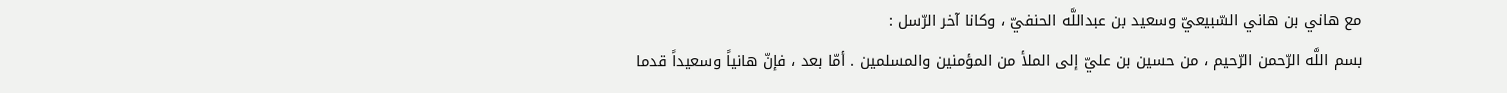مع هاني بن هاني السّبيعيّ وسعيد بن عبداللَّه الحنفيّ ، وكانا آخر الرّسل :
بسم اللَّه الرّحمن الرّحيم ، من حسين بن عليّ إلى الملأ من المؤمنين والمسلمين . أمّا بعد ، فإنّ هانياً وسعيداً قدما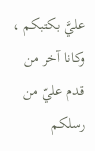عليَّ بكتبكم ، وكانا آخر من قدم عليّ من رسلكم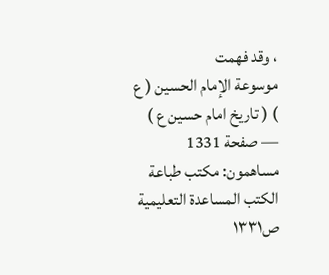، وقد فهمت
موسوعة الإمام الحسين ( ع ) ( تاريخ امام حسين ع ) — صفحة 1331
مساهمون: مكتب طباعة الكتب المساعدة التعليمية
ص١٣٣١